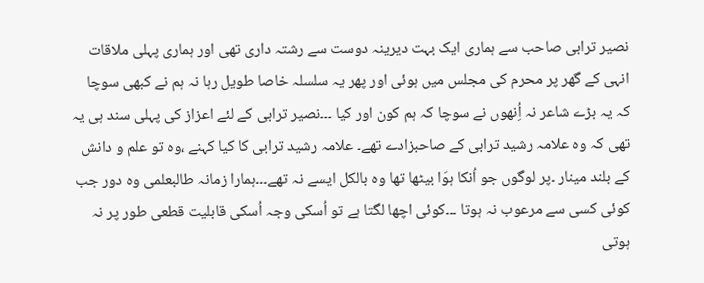نصیر ترابی صاحب سے ہماری ایک بہت دیرینہ دوست سے رشتہ داری تھی اور ہماری پہلی ملاقات انہی کے گھر پر محرم کی مجلس میں ہوئی اور پھر یہ سلسلہ خاصا طویل رہا نہ ہم نے کبھی سوچا کہ یہ بڑے شاعر نہ اُِنھوں نے سوچا کہ ہم کون اور کیا ۔۔۔نصیر ترابی کے لئے اعزاز کی پہلی سند ہی یہ تھی کہ وہ علامہ رشید ترابی کے صاحبزادے تھے۔ علامہ رشید ترابی کا کیا کہنے ،وہ تو علم و دانش کے بلند مینار ۔پر لوگوں جو اُنکا ہوَا بیٹھا تھا وہ بالکل ایسے نہ تھے۔۔۔ہمارا زمانہ طالبعلمی وہ دور جب کوئی کسی سے مرعوب نہ ہوتا ۔۔۔کوئی اچھا لگتا ہے تو اُسکی وجہ اُسکی قابلیت قطعی طور پر نہ ہوتی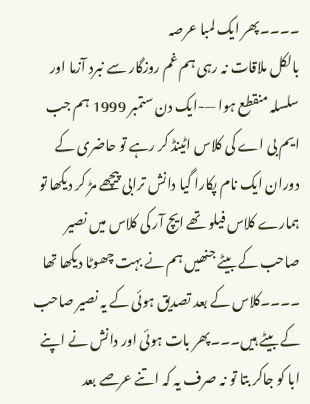۔۔۔۔پھر ایک لمبا عرصہ
بالکل ملاقات نہ رہی ہم غم روزگار سے نبرد آزما اور سلسلہ منقطع ہوا —-ایک دن ستمبر 1999 ہم جب ایم بی اے کی کلاس اٹینڈ کر رہے تو حاضری کے دوران ایک نام پکارا گیا دانش ترابی پیچھے مڑ کر دیکھا تو ہمارے کلاس فیلو تھے ایچ آر کی کلاس میں نصیر صاحب کے بیٹے جنھیں ہم نے بہت چھوٹا دیکھا تھا ۔۔۔۔کلاس کے بعد تصدیق ہوئی کے یہ نصیر صاحب کے بیٹے ہیں۔۔۔پھر بات ہوئی اور دانش نے اپنے ابا کو جاکر بتا تو نہ صرف یہ کہ اتنے عرصے بعد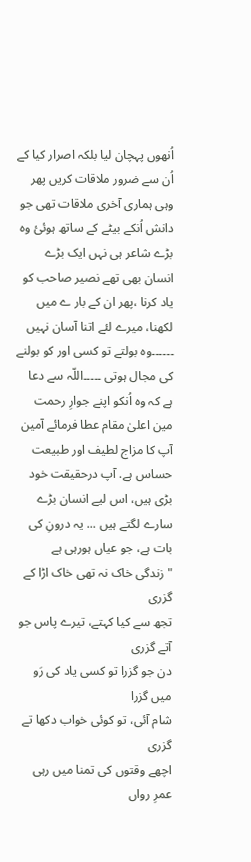اُنھوں پہچان لیا بلکہ اصرار کیا کے اُن سے ضرور ملاقات کریں پھر وہی ہماری آخری ملاقات تھی جو دانش اُنکے بیٹے کے ساتھ ہوئئ وہ بڑے شاعر ہی نہں ایک بڑے انسان بھی تھے نصیر صاحب کو یاد کرنا ،پھر ان کے بار ے میں لکھنا، میرے لئے اتنا آسان نہیں ۔۔۔۔۔۔وہ بولتے تو کسی اور کو بولنے کی مجال ہوتی ۔۔۔۔۔اللّہ سے دعا ہے کہ وہ اُنکو اپنے جوارِ رحمت مین اعلیٰ مقام عطا فرمائے آمین
آپ کا مزاج لطیف اور طبیعت حساس ہے. آپ درحقیقت خود بڑی ہیں، اس لیے انسان بڑے سارے لگتے ہیں ... یہ درونِ کی بات ہے، جو عیاں ہورہی ہے
"زندگی خاک نہ تھی خاک اڑا کے گزری
تجھ سے کیا کہتے، تیرے پاس جو آتے گزری
دن جو گزرا تو کسی یاد کی رَو میں گزرا
شام آئی، تو کوئی خواب دکھا تے گزری
اچھے وقتوں کی تمنا میں رہی عمرِ رواں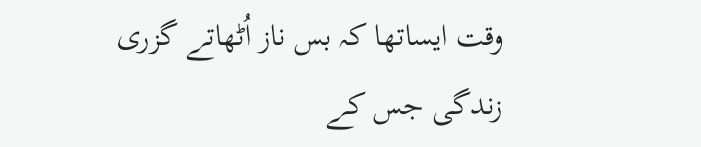وقت ایساتھا کہ بس ناز اُٹھاتے گزری
زندگی جس کے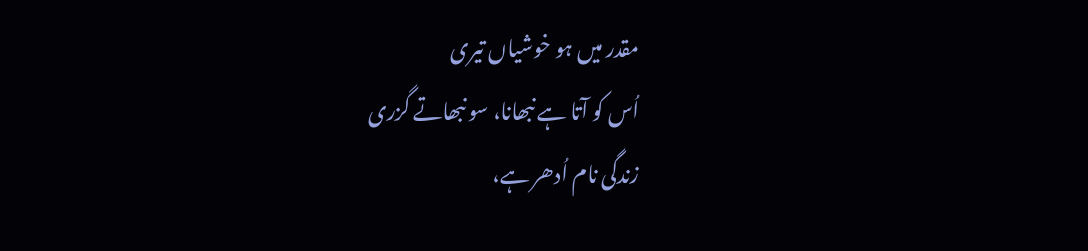مقدر میں ہو خوشیاں تیری
اُس کو آتا ہے نبھانا، سو نبھاتے گزری
زندگی نام اُدھر ہے،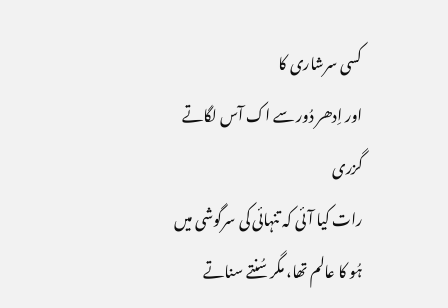کسی سرشاری کا
اور اِدھر دُور سے اک آس لگاتے گزری
رات کیا آئی کہ تنہائی کی سرگوشی میں
ہُو کا عالم تھا، مگر سُنتے سناتے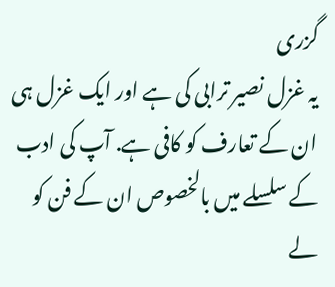گزری
یہ غزل نصیر ترابی کی ہے اور ایک غزل ہی ان کے تعارف کو کافی ہے. آپ کی ادب کے سلسلے میں بالخصوص ان کے فن کو لے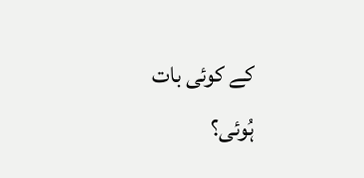کے کوئی بات ہُوئی؟